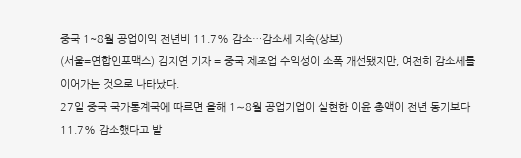중국 1~8월 공업이익 전년비 11.7% 감소…감소세 지속(상보)
(서울=연합인포맥스) 김지연 기자 = 중국 제조업 수익성이 소폭 개선됐지만, 여전히 감소세를 이어가는 것으로 나타났다.
27일 중국 국가통계국에 따르면 올해 1∼8월 공업기업이 실현한 이윤 총액이 전년 동기보다 11.7% 감소했다고 발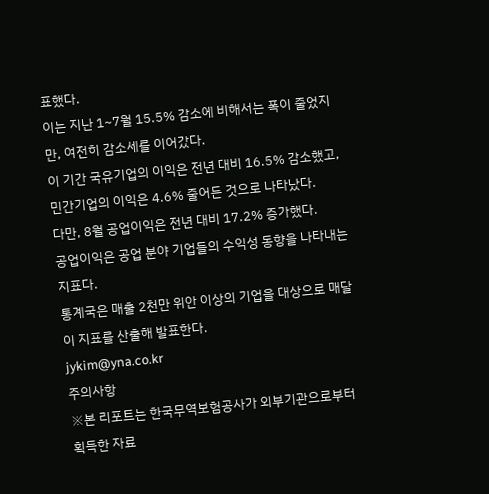표했다.
이는 지난 1~7월 15.5% 감소에 비해서는 폭이 줄었지만, 여전히 감소세를 이어갔다.
이 기간 국유기업의 이익은 전년 대비 16.5% 감소했고, 민간기업의 이익은 4.6% 줄어든 것으로 나타났다.
다만, 8월 공업이익은 전년 대비 17.2% 증가했다.
공업이익은 공업 분야 기업들의 수익성 동향을 나타내는 지표다.
통계국은 매출 2천만 위안 이상의 기업을 대상으로 매달 이 지표를 산출해 발표한다.
jykim@yna.co.kr
주의사항
※본 리포트는 한국무역보험공사가 외부기관으로부터 획득한 자료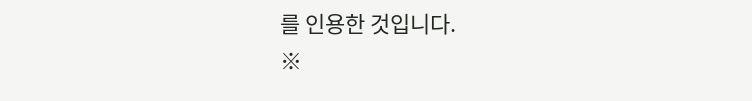를 인용한 것입니다.
※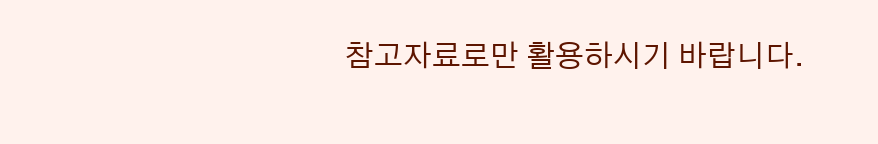참고자료로만 활용하시기 바랍니다.